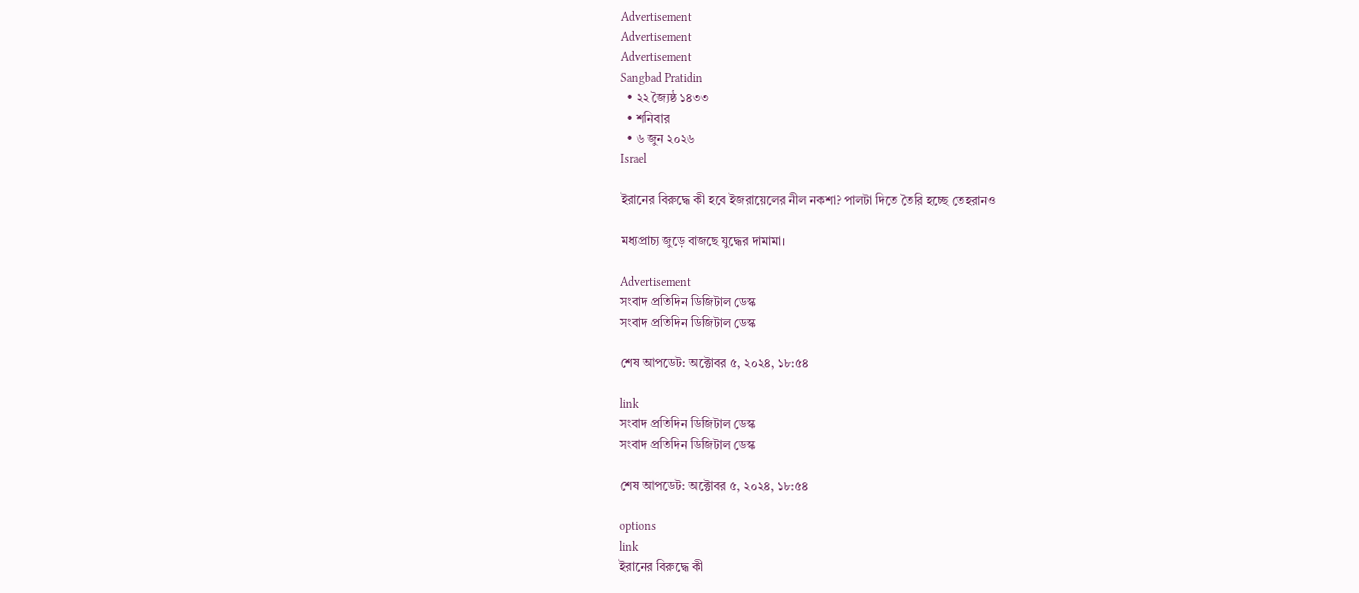Advertisement
Advertisement
Advertisement
Sangbad Pratidin
  • ২২ জ্যৈষ্ঠ ১৪৩৩
  • শনিবার
  • ৬ জুন ২০২৬
Israel

ইরানের বিরুদ্ধে কী হবে ইজরায়েলের নীল নকশা? পালটা দিতে তৈরি হচ্ছে তেহরানও

মধ্যপ্রাচ্য জুড়ে বাজছে যুদ্ধের দামামা।

Advertisement
সংবাদ প্রতিদিন ডিজিটাল ডেস্ক
সংবাদ প্রতিদিন ডিজিটাল ডেস্ক

শেষ আপডেট: অক্টোবর ৫, ২০২৪, ১৮:৫৪

link
সংবাদ প্রতিদিন ডিজিটাল ডেস্ক
সংবাদ প্রতিদিন ডিজিটাল ডেস্ক

শেষ আপডেট: অক্টোবর ৫, ২০২৪, ১৮:৫৪

options
link
ইরানের বিরুদ্ধে কী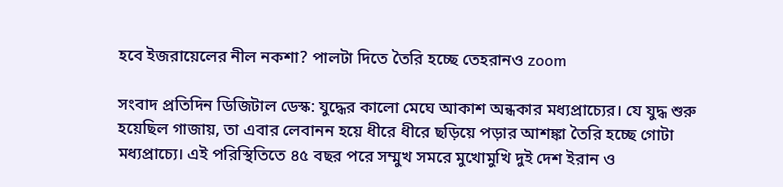হবে ইজরায়েলের নীল নকশা? পালটা দিতে তৈরি হচ্ছে তেহরানও zoom

সংবাদ প্রতিদিন ডিজিটাল ডেস্ক: যুদ্ধের কালো মেঘে আকাশ অন্ধকার মধ্যপ্রাচ্যের। যে যুদ্ধ শুরু হয়েছিল গাজায়, তা এবার লেবানন হয়ে ধীরে ধীরে ছড়িয়ে পড়ার আশঙ্কা তৈরি হচ্ছে গোটা মধ্যপ্রাচ্যে। এই পরিস্থিতিতে ৪৫ বছর পরে সম্মুখ সমরে মুখোমুখি দুই দেশ ইরান ও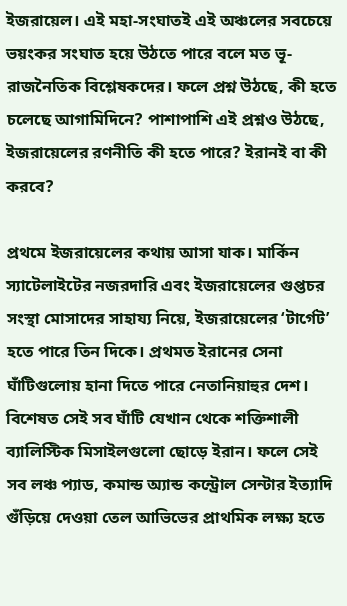ইজরায়েল। এই মহা-সংঘাতই এই অঞ্চলের সবচেয়ে ভয়ংকর সংঘাত হয়ে উঠতে পারে বলে মত ভূ-রাজনৈতিক বিশ্লেষকদের। ফলে প্রশ্ন উঠছে, কী হতে চলেছে আগামিদিনে? পাশাপাশি এই প্রশ্নও উঠছে, ইজরায়েলের রণনীতি কী হতে পারে? ইরানই বা কী করবে?

প্রথমে ইজরায়েলের কথায় আসা যাক। মার্কিন স্যাটেলাইটের নজরদারি এবং ইজরায়েলের গুপ্তচর সংস্থা মোসাদের সাহায্য নিয়ে, ইজরায়েলের ‘টার্গেট’ হতে পারে তিন দিকে। প্রথমত ইরানের সেনা ঘাঁটিগুলোয় হানা দিতে পারে নেতানিয়াহুর দেশ। বিশেষত সেই সব ঘাঁটি যেখান থেকে শক্তিশালী ব্যালিস্টিক মিসাইলগুলো ছোড়ে ইরান। ফলে সেই সব লঞ্চ প্যাড, কমান্ড অ্যান্ড কন্ট্রোল সেন্টার ইত্যাদি গুঁড়িয়ে দেওয়া তেল আভিভের প্রাথমিক লক্ষ্য হতে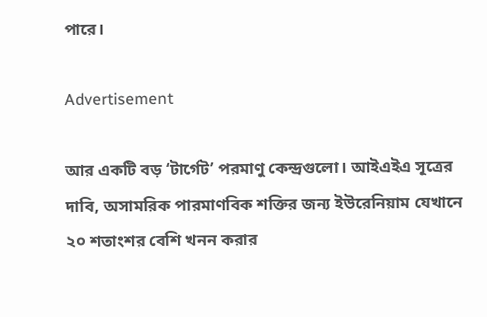পারে।

Advertisement

আর একটি বড় ‘টার্গেট’ পরমাণু কেন্দ্রগুলো। আইএইএ সূত্রের দাবি, অসামরিক পারমাণবিক শক্তির জন্য ইউরেনিয়াম যেখানে ২০ শতাংশর বেশি খনন করার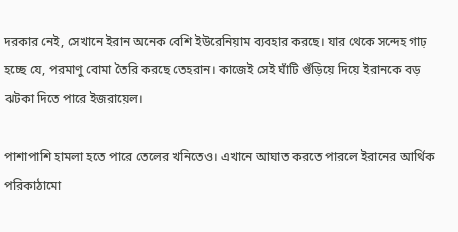দরকার নেই, সেখানে ইরান অনেক বেশি ইউরেনিয়াম ব্যবহার করছে। যার থেকে সন্দেহ গাঢ় হচ্ছে যে, পরমাণু বোমা তৈরি করছে তেহরান। কাজেই সেই ঘাঁটি গুঁড়িয়ে দিয়ে ইরানকে বড় ঝটকা দিতে পারে ইজরায়েল।

পাশাপাশি হামলা হতে পারে তেলের খনিতেও। এখানে আঘাত করতে পারলে ইরানের আর্থিক পরিকাঠামো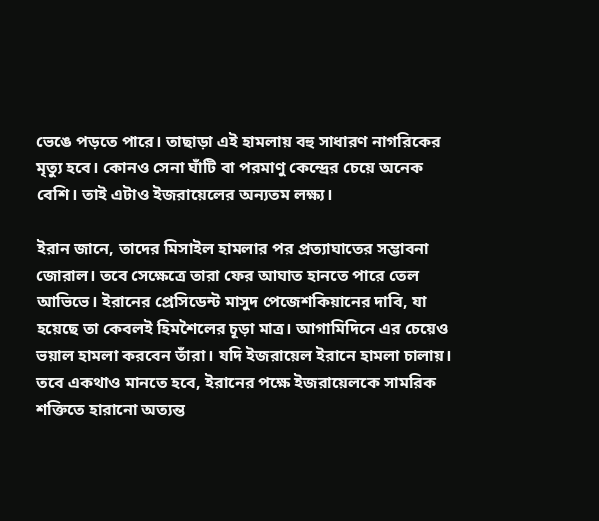ভেঙে পড়তে পারে। তাছাড়া এই হামলায় বহু সাধারণ নাগরিকের মৃত্যু হবে। কোনও সেনা ঘাঁটি বা পরমাণু কেন্দ্রের চেয়ে অনেক বেশি। তাই এটাও ইজরায়েলের অন্যতম লক্ষ্য।

ইরান জানে, তাদের মিসাইল হামলার পর প্রত্যাঘাতের সম্ভাবনা জোরাল। তবে সেক্ষেত্রে তারা ফের আঘাত হানতে পারে তেল আভিভে। ইরানের প্রেসিডেন্ট মাসুদ পেজেশকিয়ানের দাবি, যা হয়েছে তা কেবলই হিমশৈলের চূড়া মাত্র। আগামিদিনে এর চেয়েও ভয়াল হামলা করবেন তাঁরা। যদি ইজরায়েল ইরানে হামলা চালায়। তবে একথাও মানতে হবে, ইরানের পক্ষে ইজরায়েলকে সামরিক শক্তিতে হারানো অত্যন্ত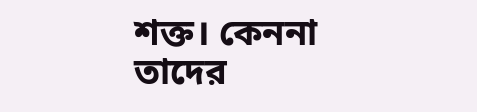শক্ত। কেননা তাদের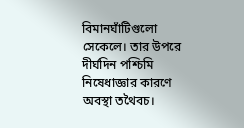বিমানঘাঁটিগুলো সেকেলে। তার উপরে দীর্ঘদিন পশ্চিমি নিষেধাজ্ঞার কারণে অবস্থা তথৈবচ।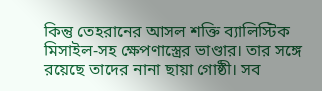কিন্তু তেহরানের আসল শক্তি ব্যালিস্টিক মিসাইল-সহ ক্ষেপণাস্ত্রের ভাণ্ডার। তার সঙ্গে রয়েছে তাদের নানা ছায়া গোষ্ঠী। সব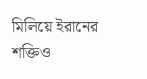মিলিয়ে ইরানের শক্তিও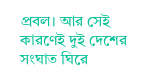প্রবল। আর সেই কারণেই দুই দেশের সংঘাত ঘিরে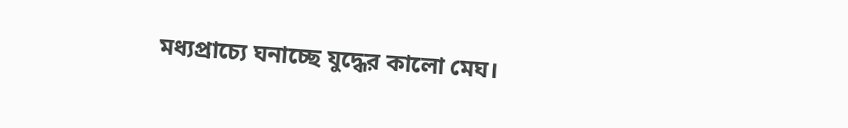মধ্যপ্রাচ্যে ঘনাচ্ছে যুদ্ধের কালো মেঘ।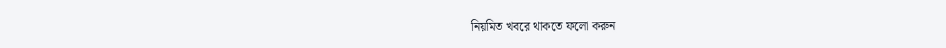নিয়মিত খবরে থাকতে ফলো করুন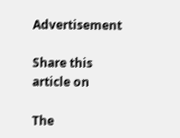Advertisement

Share this article on

The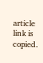article link is copied.